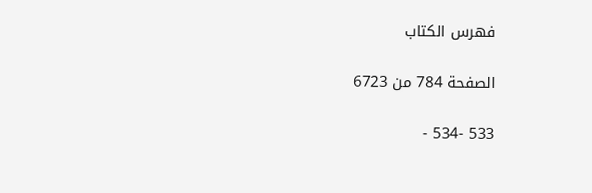فهرس الكتاب

الصفحة 784 من 6723

533 -534 -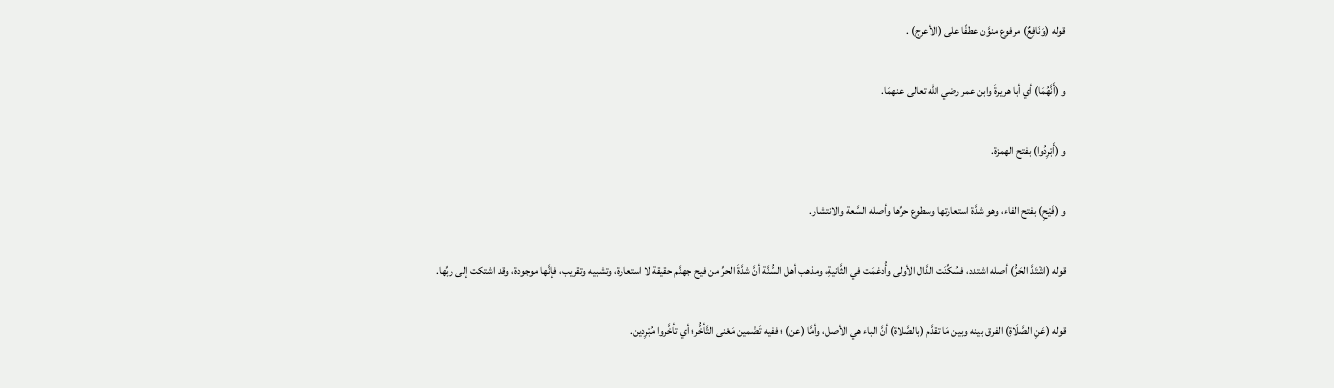قوله (وَنَافِعٌ) مرفوع منوَّن عطفًا على (الأعرج) .

و (أَنَّهُمَا) أي أبا هريرةَ وابن عمر رضي الله تعالى عنهمَا.

و (أَبْرِدُوا) بفتح الهمزة.

و (فَيْحِ) بفتح الفاء، وهو شدَّة استعارتها وسطوع حرِّها وأصله السَّعة والانتشار.

قوله (اشْتَدَّ الحَرُّ) أصله اشتدد، فسُكِّنَت الدَّال الأولى وأُدغمَت في الثَّانيةِ، ومذهب أهل السُّنَّة أنَّ شدَّةَ الحرِّ من فيح جهنَّم حقيقة لا استعارة، وتشبيه وتقريب، فإنَّها موجودة، وقد اشتكت إلى ربِّها.

قوله (عَنِ الصَّلَاةِ) الفرق بينه وبين مَا تقدَّم (بالصَّلاة) أنَّ الباء هي الأصل، وأمَّا (عن) ؛ ففيه تَضْمين مَعْنى التَّأخُّر؛ أي تأخَّروا مُبْرِدين.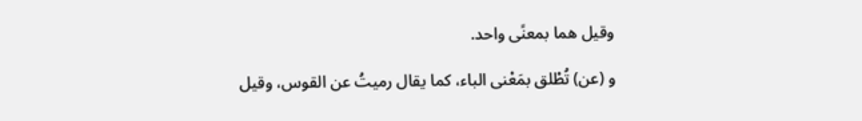وقيل هما بمعنًى واحد.

و (عن) تُطْلق بمَعْنى الباء، كما يقال رميتُ عن القوس، وقيل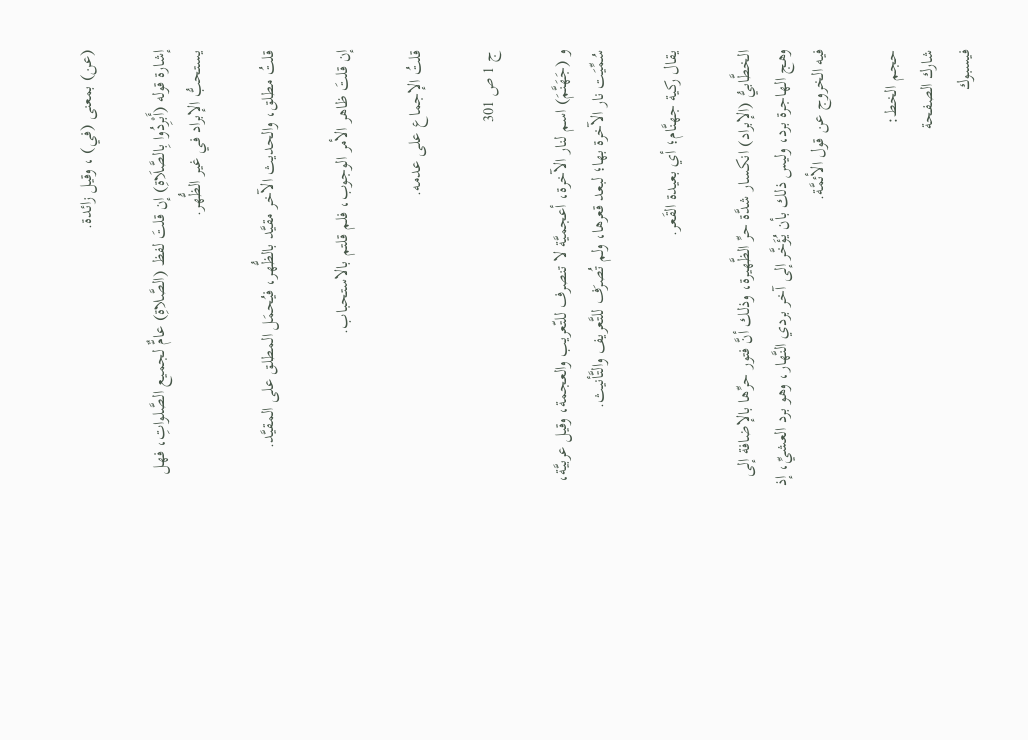(عن) بمعنى (في) ، وقيل زائدة.

إشارة قوله (أَبْرِدُوا بِالصَّلَاةِ) إن قلتَ لفظ (الصَّلاةِ) عامٌّ لجميع الصَّلواتِ، فهل يستحبُّ الإبراد في غير الظُّهر.

قلتُ مطلق، والحديث الآخر مقيَّد بالظُّهر، فيُحمَل المطلق على المقيَّد.

إن قلتَ ظاهر الأمر الوجوب، فلم قلتم بالاستحباب.

قلتُ الإجماع على عدمه.

ج 1 ص 301

و (جَهَنَّمَ) اسم لنار الآخرة، أعجميَّة لا تنصرف للتّعريب والعجمة، وقيل عربيَّة، سُمِّيَت نار الآخرة بها؛ لبعد قعرها، ولم تُصرَف للتَّعريف والتَّأنيث.

يقال ركية جهنَّام؛ أي بعيدة القَعر.

الخطَّابيُّ (الإبراد) انكسار شدَّة حرِّ الظَّهيرة، وذلك أنَّ فتور حرِّها بالإضافة إلى وهج الهاجرة برد، وليس ذلك بأن يُؤَخَّر إلى آخر بردي النَّهار، وهو برد العشيِّ، إذ فيه الخروج عن قول الأئمَّة.

حجم الخط:
شارك الصفحة
فيسبوك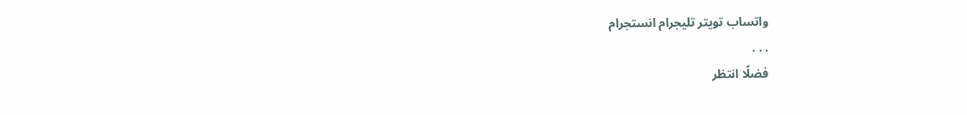واتساب تويتر تليجرام انستجرام
. . .
فضلًا انتظر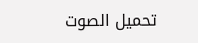تحميل الصوت